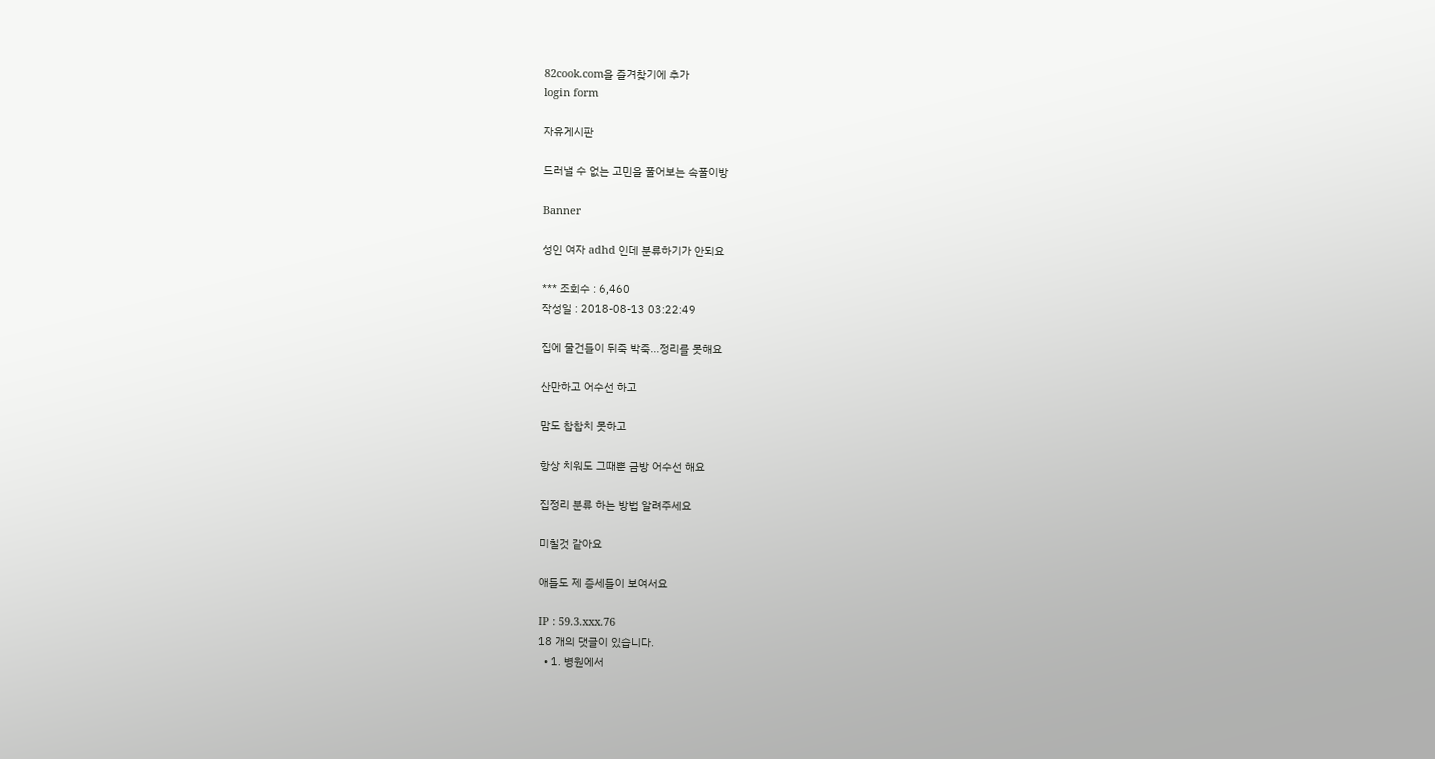82cook.com을 즐겨찾기에 추가
login form

자유게시판

드러낼 수 없는 고민을 풀어보는 속풀이방

Banner

성인 여자 adhd 인데 분류하기가 안되요

*** 조회수 : 6,460
작성일 : 2018-08-13 03:22:49

집에 물건들이 뒤죽 박죽...정리를 못해요

산만하고 어수선 하고

맘도 찹찹치 못하고

항상 치워도 그때뿐 금방 어수선 해요

집정리 분류 하는 방법 알려주세요

미칠것 같아요

애들도 제 증세들이 보여서요

IP : 59.3.xxx.76
18 개의 댓글이 있습니다.
  • 1. 병원에서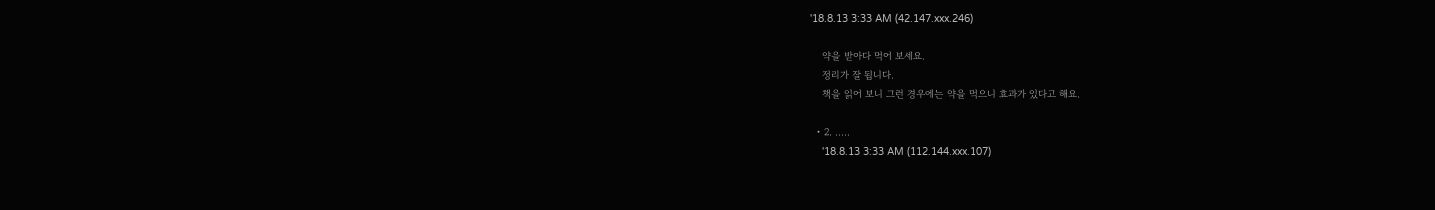'18.8.13 3:33 AM (42.147.xxx.246)

    약을 받아다 먹어 보세요.
    정리가 잘 됩니다.
    책을 읽어 보니 그런 경우에는 약을 먹으니 효과가 있다고 해요.

  • 2. .....
    '18.8.13 3:33 AM (112.144.xxx.107)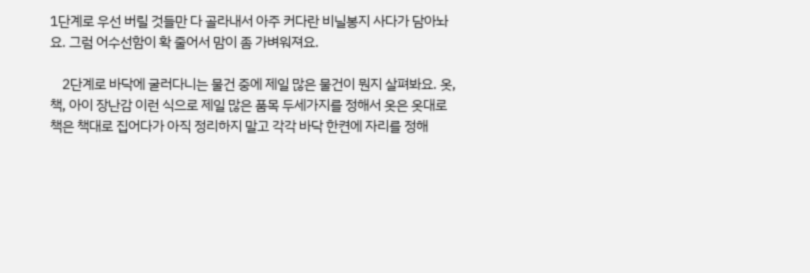1단계로 우선 버릴 것들만 다 골라내서 아주 커다란 비닐봉지 사다가 담아놔요. 그럼 어수선함이 확 줄어서 맘이 좀 가벼워져요.

    2단계로 바닥에 굴러다니는 물건 중에 제일 많은 물건이 뭔지 살펴봐요. 옷, 책, 아이 장난감 이런 식으로 제일 많은 품목 두세가지를 정해서 옷은 옷대로 책은 책대로 집어다가 아직 정리하지 말고 각각 바닥 한켠에 자리를 정해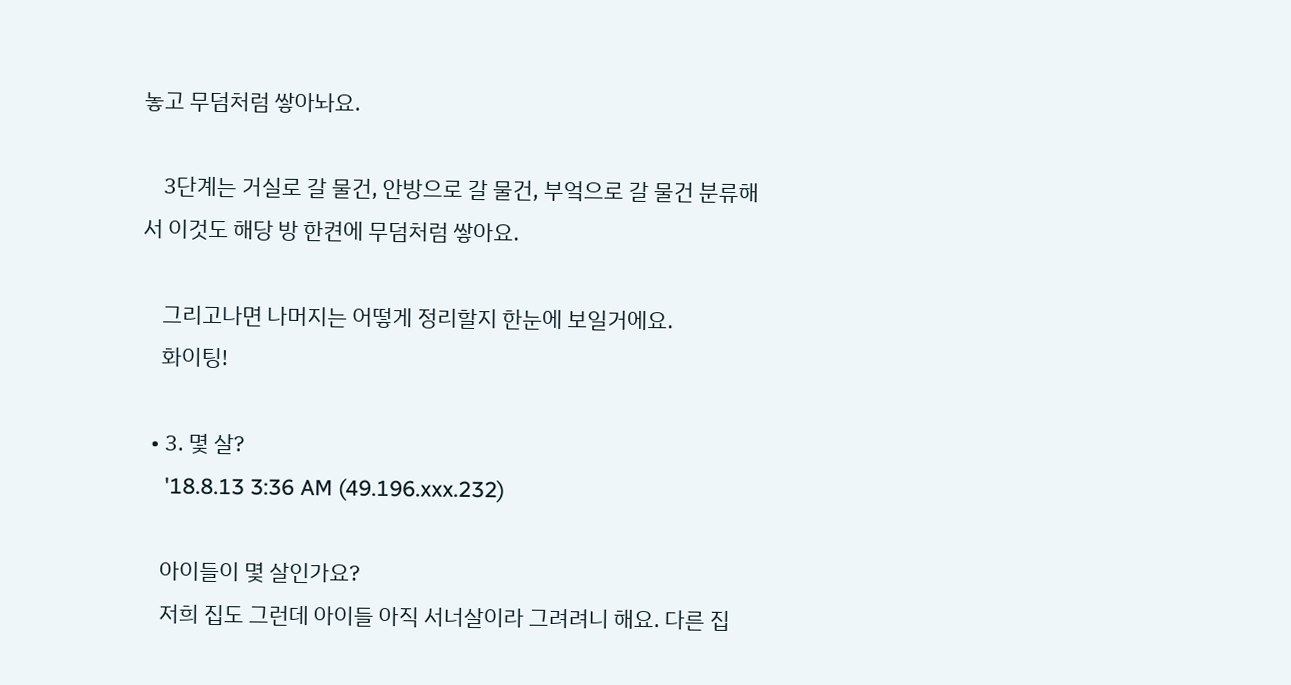놓고 무덤처럼 쌓아놔요.

    3단계는 거실로 갈 물건, 안방으로 갈 물건, 부엌으로 갈 물건 분류해서 이것도 해당 방 한켠에 무덤처럼 쌓아요.

    그리고나면 나머지는 어떻게 정리할지 한눈에 보일거에요.
    화이팅!

  • 3. 몇 살?
    '18.8.13 3:36 AM (49.196.xxx.232)

    아이들이 몇 살인가요?
    저희 집도 그런데 아이들 아직 서너살이라 그려려니 해요. 다른 집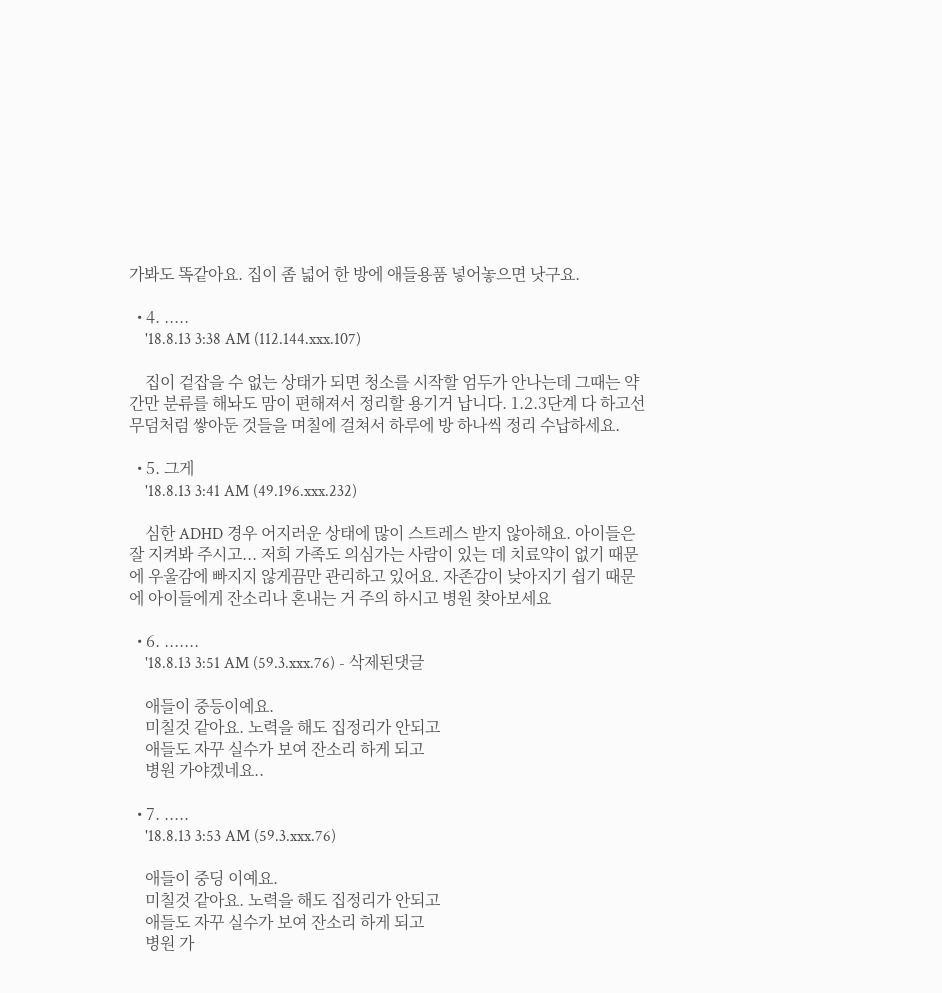가봐도 똑같아요. 집이 좀 넓어 한 방에 애들용품 넣어놓으면 낫구요.

  • 4. .....
    '18.8.13 3:38 AM (112.144.xxx.107)

    집이 겉잡을 수 없는 상태가 되면 청소를 시작할 엄두가 안나는데 그때는 약간만 분류를 해놔도 맘이 편해져서 정리할 용기거 납니다. 1.2.3단계 다 하고선 무덤처럼 쌓아둔 것들을 며칠에 걸쳐서 하루에 방 하나씩 정리 수납하세요.

  • 5. 그게
    '18.8.13 3:41 AM (49.196.xxx.232)

    심한 ADHD 경우 어지러운 상태에 많이 스트레스 받지 않아해요. 아이들은 잘 지켜봐 주시고... 저희 가족도 의심가는 사람이 있는 데 치료약이 없기 때문에 우울감에 빠지지 않게끔만 관리하고 있어요. 자존감이 낮아지기 쉽기 때문에 아이들에게 잔소리나 혼내는 거 주의 하시고 병원 찾아보세요

  • 6. .......
    '18.8.13 3:51 AM (59.3.xxx.76) - 삭제된댓글

    애들이 중등이예요.
    미칠것 같아요. 노력을 해도 집정리가 안되고
    애들도 자꾸 실수가 보여 잔소리 하게 되고
    병원 가야겠네요..

  • 7. .....
    '18.8.13 3:53 AM (59.3.xxx.76)

    애들이 중딩 이예요.
    미칠것 같아요. 노력을 해도 집정리가 안되고
    애들도 자꾸 실수가 보여 잔소리 하게 되고
    병원 가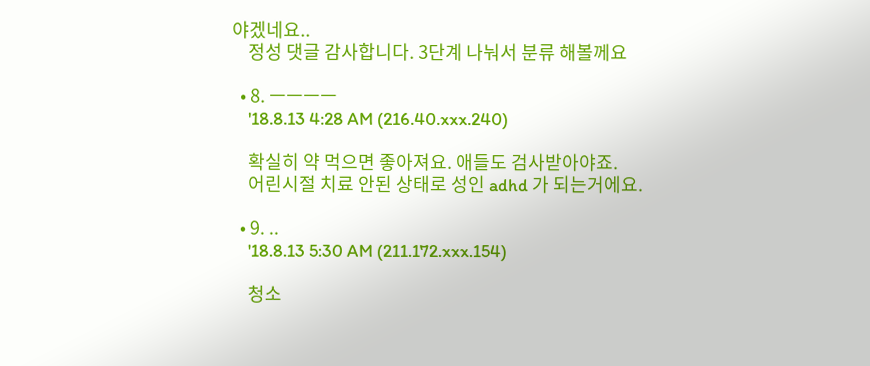야겠네요..
    정성 댓글 감사합니다. 3단계 나눠서 분류 해볼께요

  • 8. ㅡㅡㅡㅡ
    '18.8.13 4:28 AM (216.40.xxx.240)

    확실히 약 먹으면 좋아져요. 애들도 검사받아야죠.
    어린시절 치료 안된 상태로 성인 adhd 가 되는거에요.

  • 9. ..
    '18.8.13 5:30 AM (211.172.xxx.154)

    청소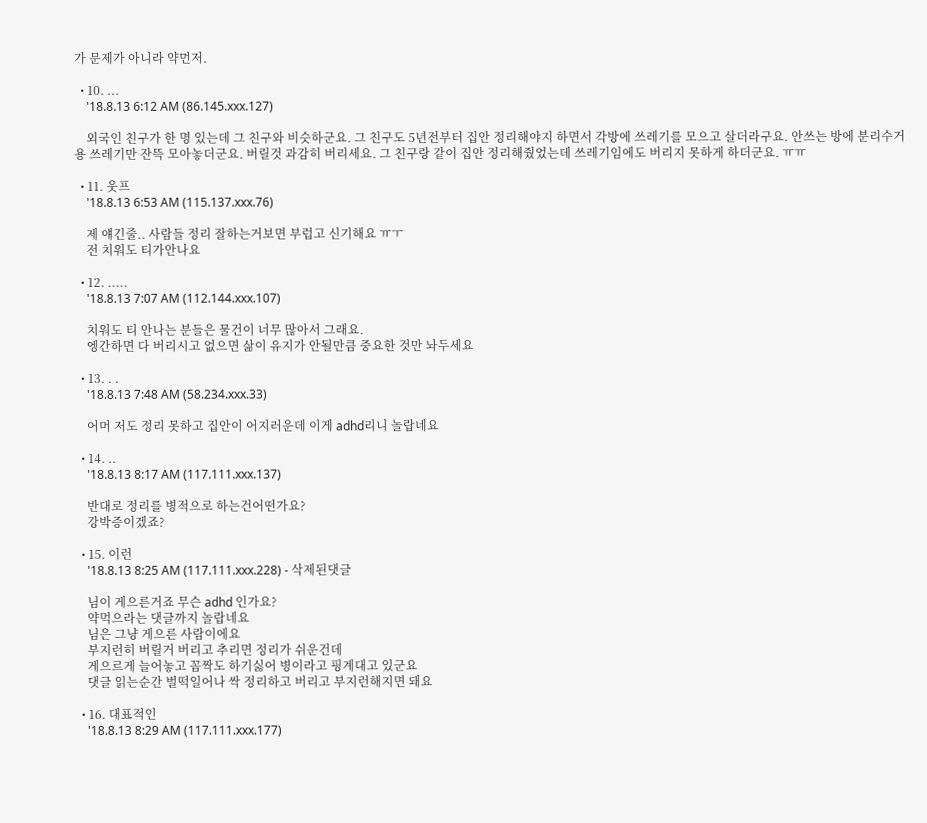가 문제가 아니라 약먼저.

  • 10. ...
    '18.8.13 6:12 AM (86.145.xxx.127)

    외국인 친구가 한 명 있는데 그 친구와 비슷하군요. 그 친구도 5년전부터 집안 정리해야지 하면서 각방에 쓰레기를 모으고 살더라구요. 안쓰는 방에 분리수거용 쓰레기만 잔뜩 모아놓더군요. 버릴것 과감히 버리세요. 그 친구랑 같이 집안 정리해줬었는데 쓰레기임에도 버리지 못하게 하더군요. ㅠㅠ

  • 11. 웃프
    '18.8.13 6:53 AM (115.137.xxx.76)

    제 얘긴줄.. 사람들 정리 잘하는거보면 부럽고 신기해요 ㅠㅜ
    전 치워도 티가안나요

  • 12. .....
    '18.8.13 7:07 AM (112.144.xxx.107)

    치워도 티 안나는 분들은 물건이 너무 많아서 그래요.
    엥간하면 다 버리시고 없으면 삶이 유지가 안될만큼 중요한 것만 놔두세요

  • 13. . .
    '18.8.13 7:48 AM (58.234.xxx.33)

    어머 저도 정리 못하고 집안이 어지러운데 이게 adhd리니 놀랍네요

  • 14. ..
    '18.8.13 8:17 AM (117.111.xxx.137)

    반대로 정리를 병적으로 하는건어떤가요?
    강박증이겠죠?

  • 15. 이런
    '18.8.13 8:25 AM (117.111.xxx.228) - 삭제된댓글

    님이 게으른거죠 무슨 adhd 인가요?
    약먹으라는 댓글까지 놀랍네요
    님은 그냥 게으른 사람이에요
    부지런히 버릴거 버리고 추리면 정리가 쉬운건데
    게으르게 늘어놓고 꼼짝도 하기싫어 병이라고 핑계대고 있군요
    댓글 읽는순간 벌떡일어나 싹 정리하고 버리고 부지런해지면 돼요

  • 16. 대표적인
    '18.8.13 8:29 AM (117.111.xxx.177)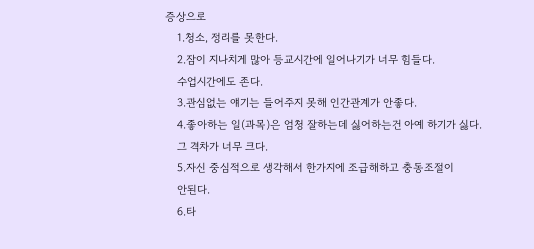증상으로
    1.청소, 정리를 못한다.
    2.잠이 지나치게 많아 등교시간에 일어나기가 너무 힘들다.
    수업시간에도 존다.
    3.관심없는 얘기는 들어주지 못해 인간관계가 안좋다.
    4.좋아하는 일(과목)은 엄청 잘하는데 싫어하는건 아예 하기가 싫다.
    그 격차가 너무 크다.
    5.자신 중심적으로 생각해서 한가지에 조급해하고 충동조절이
    안된다.
    6.타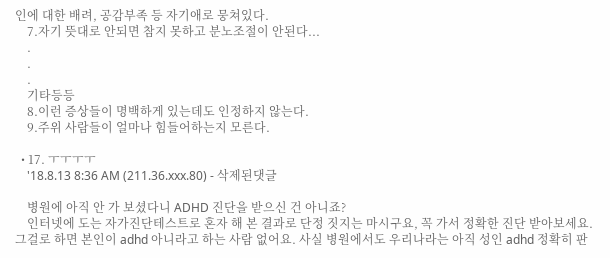인에 대한 배려, 공감부족 등 자기애로 뭉쳐있다.
    7.자기 뜻대로 안되면 참지 못하고 분노조절이 안된다...
    .
    .
    .
    기타등등
    8.이런 증상들이 명백하게 있는데도 인정하지 않는다.
    9.주위 사람들이 얼마나 힘들어하는지 모른다.

  • 17. ㅜㅜㅜㅜ
    '18.8.13 8:36 AM (211.36.xxx.80) - 삭제된댓글

    병원에 아직 안 가 보셨다니 ADHD 진단을 받으신 건 아니죠?
    인터넷에 도는 자가진단테스트로 혼자 해 본 결과로 단정 짓지는 마시구요, 꼭 가서 정확한 진단 받아보세요. 그걸로 하면 본인이 adhd 아니라고 하는 사람 없어요. 사실 병원에서도 우리나라는 아직 성인 adhd 정확히 판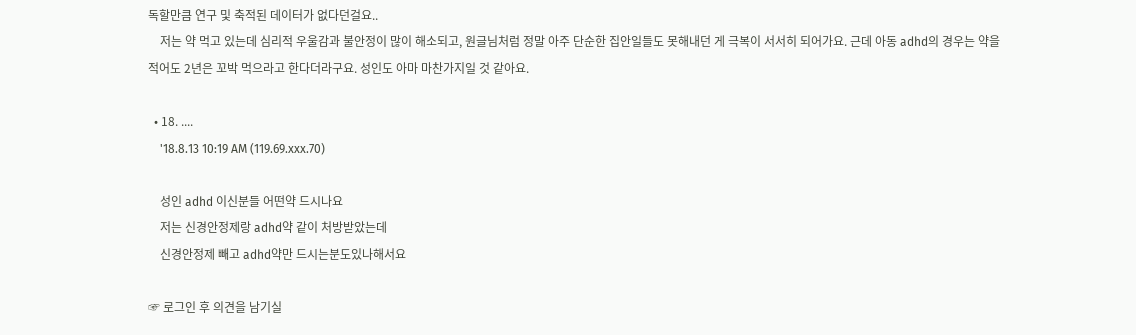독할만큼 연구 및 축적된 데이터가 없다던걸요..
    저는 약 먹고 있는데 심리적 우울감과 불안정이 많이 해소되고, 원글님처럼 정말 아주 단순한 집안일들도 못해내던 게 극복이 서서히 되어가요. 근데 아동 adhd의 경우는 약을 적어도 2년은 꼬박 먹으라고 한다더라구요. 성인도 아마 마찬가지일 것 같아요.

  • 18. ....
    '18.8.13 10:19 AM (119.69.xxx.70)

    성인 adhd 이신분들 어떤약 드시나요
    저는 신경안정제랑 adhd약 같이 처방받았는데
    신경안정제 빼고 adhd약만 드시는분도있나해서요

☞ 로그인 후 의견을 남기실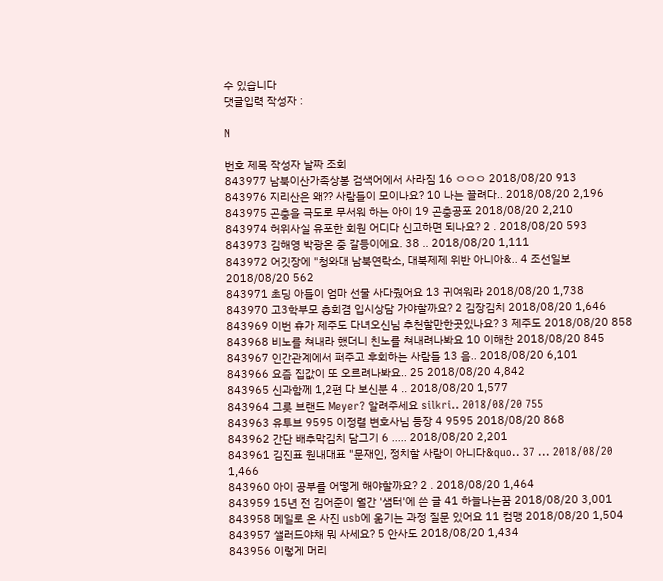수 있습니다
댓글입력 작성자 :

N

번호 제목 작성자 날짜 조회
843977 남북이산가족상봉 검색어에서 사라짐 16 ㅇㅇㅇ 2018/08/20 913
843976 지리산은 왜?? 사람들이 모이나요? 10 나는 끌려다.. 2018/08/20 2,196
843975 곤충을 극도로 무서워 하는 아이 19 곤충공포 2018/08/20 2,210
843974 허위사실 유포한 회원 어디다 신고하면 되나요? 2 . 2018/08/20 593
843973 김해영 박광온 중 갈등이에요. 38 .. 2018/08/20 1,111
843972 어깃장에 "청와대 남북연락소, 대북제제 위반 아니아&.. 4 조선일보 2018/08/20 562
843971 초딩 아들이 엄마 선물 사다줬어요 13 귀여워라 2018/08/20 1,738
843970 고3학부모 총회겸 입시상담 가야할까요? 2 김장김치 2018/08/20 1,646
843969 이번 휴가 제주도 다녀오신님 추천할만한곳있나요? 3 제주도 2018/08/20 858
843968 비노를 쳐내라 했더니 친노를 쳐내려나봐요 10 이해찬 2018/08/20 845
843967 인간관계에서 퍼주고 후회하는 사람들 13 음.. 2018/08/20 6,101
843966 요즘 집값이 또 오르려나봐요.. 25 2018/08/20 4,842
843965 신과함께 1,2편 다 보신분 4 .. 2018/08/20 1,577
843964 그릇 브랜드 Meyer? 알려주세요 silkri.. 2018/08/20 755
843963 유투브 9595 이정렬 변호사님 등장 4 9595 2018/08/20 868
843962 간단 배추막김치 담그기 6 ..... 2018/08/20 2,201
843961 김진표 원내대표 "문재인, 정치할 사람이 아니다&quo.. 37 ... 2018/08/20 1,466
843960 아이 공부를 어떻게 해야할까요? 2 . 2018/08/20 1,464
843959 15년 전 김어준이 월간 '샘터'에 쓴 글 41 하늘나는꿈 2018/08/20 3,001
843958 메일로 온 사진 usb에 옮기는 과정 질문 있어요 11 컴맹 2018/08/20 1,504
843957 샐러드야채 뭐 사세요? 5 안사도 2018/08/20 1,434
843956 이렇게 머리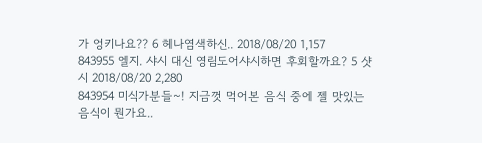가 엉키나요?? 6 헤나염색하신.. 2018/08/20 1,157
843955 엘지. 샤시 대신 영림도어샤시하면 후회할까요? 5 샷시 2018/08/20 2,280
843954 미식가분들~! 지금껏 먹어본 음식 중에 젤 맛있는 음식이 뭔가요..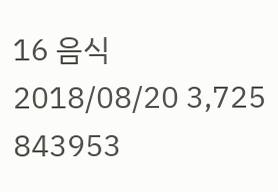16 음식 2018/08/20 3,725
843953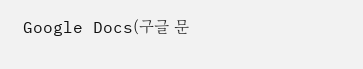Google Docs(구글 문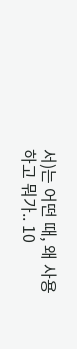서)는 어떤 때, 왜 사용하고 뭐가.. 10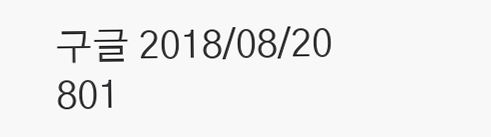구글 2018/08/20 801